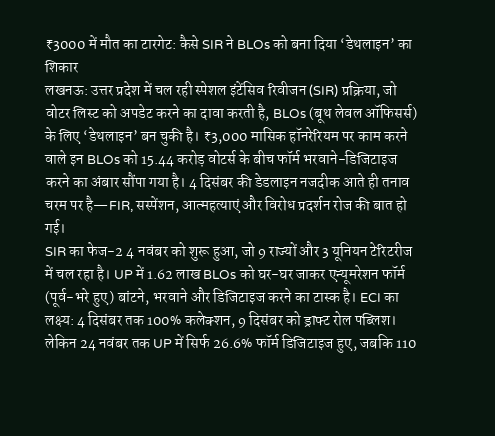₹3000 में मौत का टारगेट: कैसे SIR ने BLOs को बना दिया ‘डेथलाइन’ का शिकार
लखनऊ: उत्तर प्रदेश में चल रही स्पेशल इंटेंसिव रिवीजन (SIR) प्रक्रिया, जो वोटर लिस्ट को अपडेट करने का दावा करती है, BLOs (बूथ लेवल ऑफिसर्स) के लिए ‘डेथलाइन’ बन चुकी है। ₹3,000 मासिक हॉनरेरियम पर काम करने वाले इन BLOs को 15.44 करोड़ वोटर्स के बीच फॉर्म भरवाने-डिजिटाइज करने का अंबार सौंपा गया है। 4 दिसंबर की डेडलाइन नजदीक आते ही तनाव चरम पर है—FIR, सस्पेंशन, आत्महत्याएं और विरोध प्रदर्शन रोज की बात हो गई।
SIR का फेज-2 4 नवंबर को शुरू हुआ, जो 9 राज्यों और 3 यूनियन टेरिटरीज में चल रहा है। UP में 1.62 लाख BLOs को घर-घर जाकर एन्यूमरेशन फॉर्म (पूर्व-भरे हुए) बांटने, भरवाने और डिजिटाइज करने का टास्क है। ECI का लक्ष्य: 4 दिसंबर तक 100% कलेक्शन, 9 दिसंबर को ड्राफ्ट रोल पब्लिश। लेकिन 24 नवंबर तक UP में सिर्फ 26.6% फॉर्म डिजिटाइज हुए, जबकि 110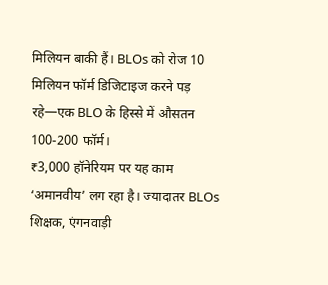मिलियन बाकी हैं। BLOs को रोज 10 मिलियन फॉर्म डिजिटाइज करने पड़ रहे—एक BLO के हिस्से में औसतन 100-200 फॉर्म।
₹3,000 हॉनेरियम पर यह काम ‘अमानवीय’ लग रहा है। ज्यादातर BLOs शिक्षक, एंगनवाड़ी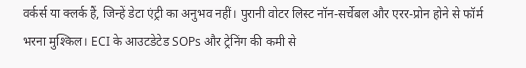वर्कर्स या क्लर्क हैं, जिन्हें डेटा एंट्री का अनुभव नहीं। पुरानी वोटर लिस्ट नॉन-सर्चेबल और एरर-प्रोन होने से फॉर्म भरना मुश्किल। ECI के आउटडेटेड SOPs और ट्रेनिंग की कमी से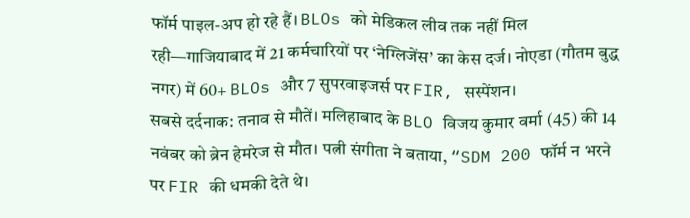फॉर्म पाइल-अप हो रहे हैं। BLOs को मेडिकल लीव तक नहीं मिल रही—गाजियाबाद में 21 कर्मचारियों पर ‘नेग्लिजेंस’ का केस दर्ज। नोएडा (गौतम बुद्ध नगर) में 60+ BLOs और 7 सुपरवाइजर्स पर FIR, सस्पेंशन।
सबसे दर्दनाक: तनाव से मौतें। मलिहाबाद के BLO विजय कुमार वर्मा (45) की 14 नवंबर को ब्रेन हेमरेज से मौत। पत्नी संगीता ने बताया, “SDM 200 फॉर्म न भरने पर FIR की धमकी देते थे।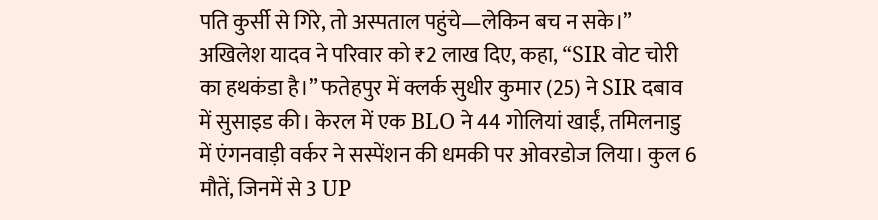पति कुर्सी से गिरे, तो अस्पताल पहुंचे—लेकिन बच न सके।” अखिलेश यादव ने परिवार को ₹2 लाख दिए, कहा, “SIR वोट चोरी का हथकंडा है।” फतेहपुर में क्लर्क सुधीर कुमार (25) ने SIR दबाव में सुसाइड की। केरल में एक BLO ने 44 गोलियां खाईं, तमिलनाडु में एंगनवाड़ी वर्कर ने सस्पेंशन की धमकी पर ओवरडोज लिया। कुल 6 मौतें, जिनमें से 3 UP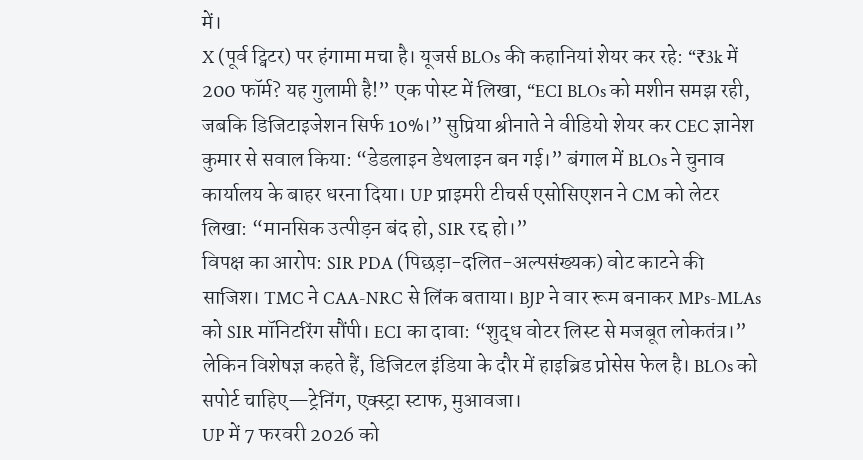में।
X (पूर्व ट्विटर) पर हंगामा मचा है। यूजर्स BLOs की कहानियां शेयर कर रहे: “₹3k में 200 फॉर्म? यह गुलामी है!” एक पोस्ट में लिखा, “ECI BLOs को मशीन समझ रही, जबकि डिजिटाइजेशन सिर्फ 10%।” सुप्रिया श्रीनाते ने वीडियो शेयर कर CEC ज्ञानेश कुमार से सवाल किया: “डेडलाइन डेथलाइन बन गई।” बंगाल में BLOs ने चुनाव कार्यालय के बाहर धरना दिया। UP प्राइमरी टीचर्स एसोसिएशन ने CM को लेटर लिखा: “मानसिक उत्पीड़न बंद हो, SIR रद्द हो।”
विपक्ष का आरोप: SIR PDA (पिछड़ा-दलित-अल्पसंख्यक) वोट काटने की साजिश। TMC ने CAA-NRC से लिंक बताया। BJP ने वार रूम बनाकर MPs-MLAs को SIR मॉनिटरिंग सौंपी। ECI का दावा: “शुद्ध वोटर लिस्ट से मजबूत लोकतंत्र।” लेकिन विशेषज्ञ कहते हैं, डिजिटल इंडिया के दौर में हाइब्रिड प्रोसेस फेल है। BLOs को सपोर्ट चाहिए—ट्रेनिंग, एक्स्ट्रा स्टाफ, मुआवजा।
UP में 7 फरवरी 2026 को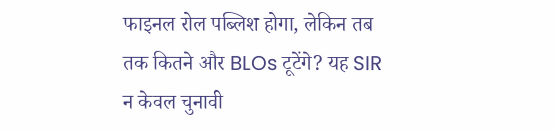फाइनल रोल पब्लिश होगा, लेकिन तब तक कितने और BLOs टूटेंगे? यह SIR न केवल चुनावी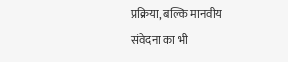प्रक्रिया, बल्कि मानवीय संवेदना का भी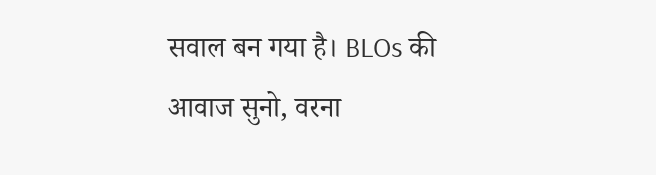सवाल बन गया है। BLOs की आवाज सुनो, वरना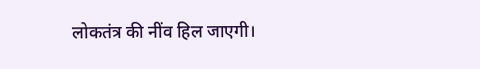लोकतंत्र की नींव हिल जाएगी।